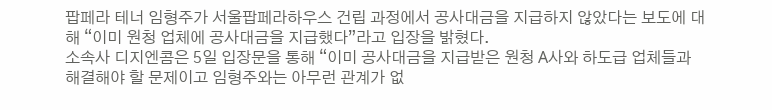팝페라 테너 임형주가 서울팝페라하우스 건립 과정에서 공사대금을 지급하지 않았다는 보도에 대해 “이미 원청 업체에 공사대금을 지급했다”라고 입장을 밝혔다.
소속사 디지엔콤은 5일 입장문을 통해 “이미 공사대금을 지급받은 원청 A사와 하도급 업체들과 해결해야 할 문제이고 임형주와는 아무런 관계가 없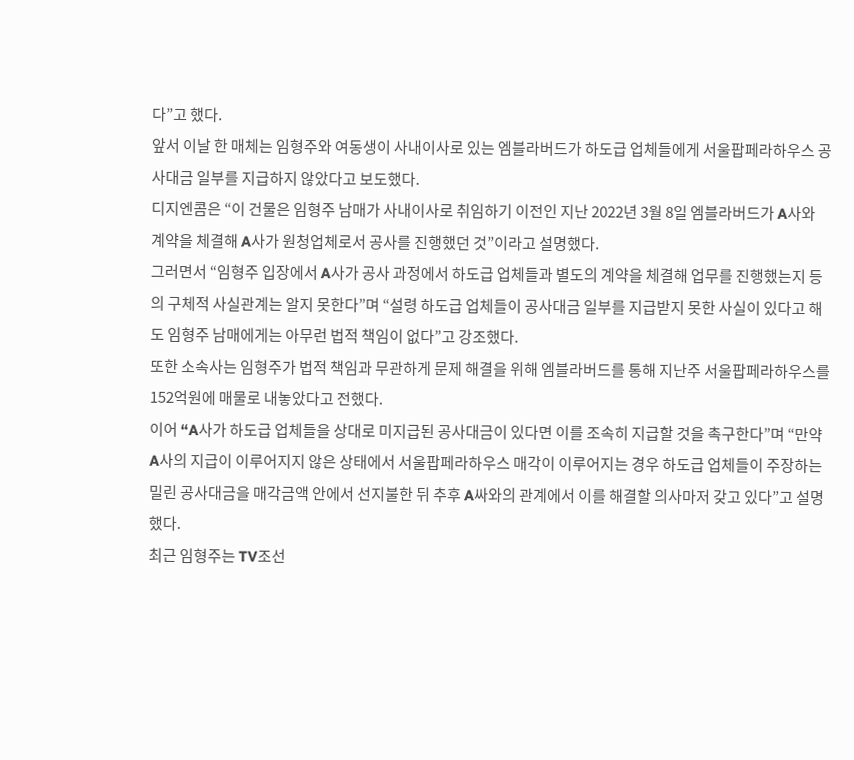다”고 했다.
앞서 이날 한 매체는 임형주와 여동생이 사내이사로 있는 엠블라버드가 하도급 업체들에게 서울팝페라하우스 공사대금 일부를 지급하지 않았다고 보도했다.
디지엔콤은 “이 건물은 임형주 남매가 사내이사로 취임하기 이전인 지난 2022년 3월 8일 엠블라버드가 A사와 계약을 체결해 A사가 원청업체로서 공사를 진행했던 것”이라고 설명했다.
그러면서 “임형주 입장에서 A사가 공사 과정에서 하도급 업체들과 별도의 계약을 체결해 업무를 진행했는지 등의 구체적 사실관계는 알지 못한다”며 “설령 하도급 업체들이 공사대금 일부를 지급받지 못한 사실이 있다고 해도 임형주 남매에게는 아무런 법적 책임이 없다”고 강조했다.
또한 소속사는 임형주가 법적 책임과 무관하게 문제 해결을 위해 엠블라버드를 통해 지난주 서울팝페라하우스를 152억원에 매물로 내놓았다고 전했다.
이어 “A사가 하도급 업체들을 상대로 미지급된 공사대금이 있다면 이를 조속히 지급할 것을 촉구한다”며 “만약 A사의 지급이 이루어지지 않은 상태에서 서울팝페라하우스 매각이 이루어지는 경우 하도급 업체들이 주장하는 밀린 공사대금을 매각금액 안에서 선지불한 뒤 추후 A싸와의 관계에서 이를 해결할 의사마저 갖고 있다”고 설명했다.
최근 임형주는 TV조선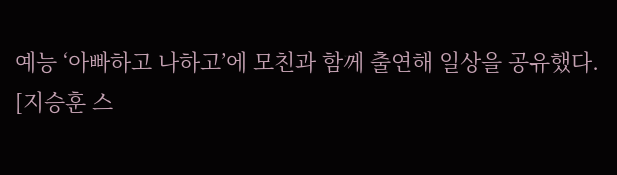예능 ‘아빠하고 나하고’에 모친과 함께 출연해 일상을 공유했다.
[지승훈 스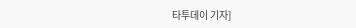타투데이 기자]